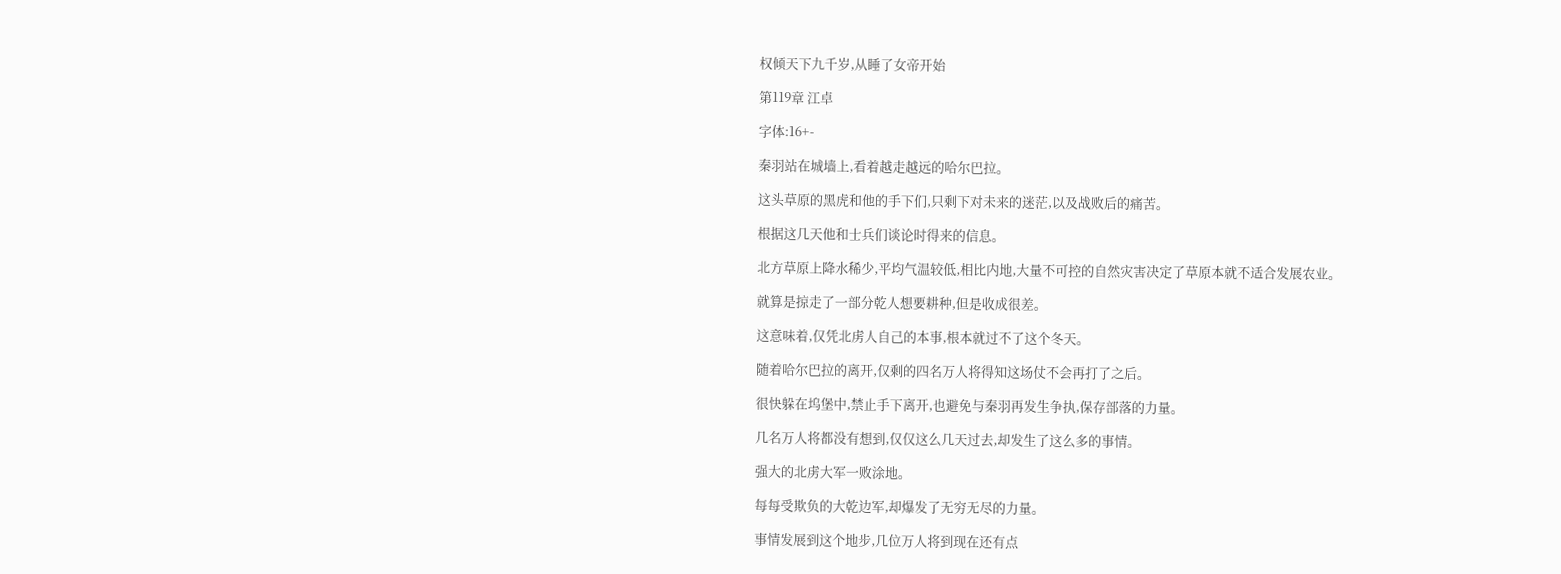权倾天下九千岁,从睡了女帝开始

第119章 江卓

字体:16+-

秦羽站在城墙上,看着越走越远的哈尔巴拉。

这头草原的黑虎和他的手下们,只剩下对未来的迷茫,以及战败后的痛苦。

根据这几天他和士兵们谈论时得来的信息。

北方草原上降水稀少,平均气温较低,相比内地,大量不可控的自然灾害决定了草原本就不适合发展农业。

就算是掠走了一部分乾人想要耕种,但是收成很差。

这意味着,仅凭北虏人自己的本事,根本就过不了这个冬天。

随着哈尔巴拉的离开,仅剩的四名万人将得知这场仗不会再打了之后。

很快躲在坞堡中,禁止手下离开,也避免与秦羽再发生争执,保存部落的力量。

几名万人将都没有想到,仅仅这么几天过去,却发生了这么多的事情。

强大的北虏大军一败涂地。

每每受欺负的大乾边军,却爆发了无穷无尽的力量。

事情发展到这个地步,几位万人将到现在还有点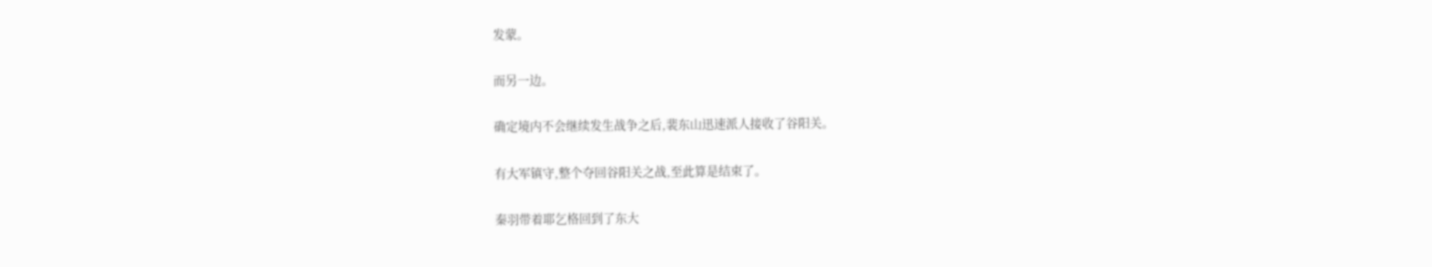发蒙。

而另一边。

确定境内不会继续发生战争之后,裴东山迅速派人接收了谷阳关。

有大军镇守,整个夺回谷阳关之战,至此算是结束了。

秦羽带着耶乞格回到了东大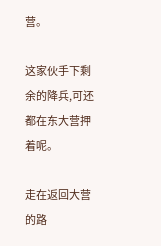营。

这家伙手下剩余的降兵,可还都在东大营押着呢。

走在返回大营的路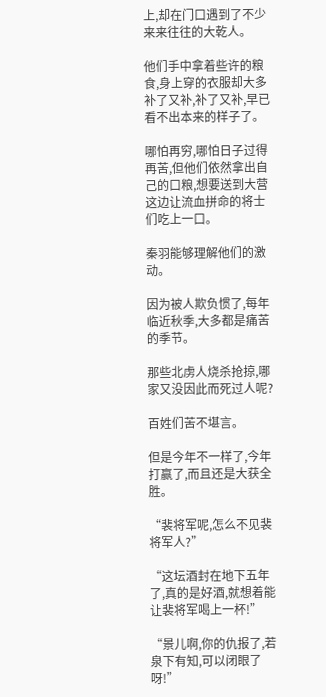上,却在门口遇到了不少来来往往的大乾人。

他们手中拿着些许的粮食,身上穿的衣服却大多补了又补,补了又补,早已看不出本来的样子了。

哪怕再穷,哪怕日子过得再苦,但他们依然拿出自己的口粮,想要送到大营这边让流血拼命的将士们吃上一口。

秦羽能够理解他们的激动。

因为被人欺负惯了,每年临近秋季,大多都是痛苦的季节。

那些北虏人烧杀抢掠,哪家又没因此而死过人呢?

百姓们苦不堪言。

但是今年不一样了,今年打赢了,而且还是大获全胜。

“裴将军呢,怎么不见裴将军人?”

“这坛酒封在地下五年了,真的是好酒,就想着能让裴将军喝上一杯!”

“景儿啊,你的仇报了,若泉下有知,可以闭眼了呀!”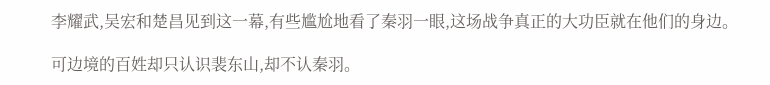李耀武,吴宏和楚昌见到这一幕,有些尴尬地看了秦羽一眼,这场战争真正的大功臣就在他们的身边。

可边境的百姓却只认识裴东山,却不认秦羽。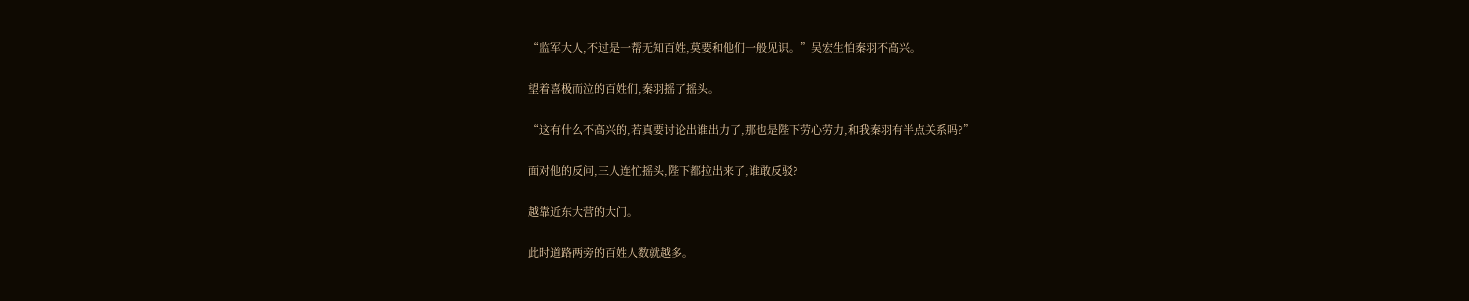“监军大人,不过是一帮无知百姓,莫要和他们一般见识。”吴宏生怕秦羽不高兴。

望着喜极而泣的百姓们,秦羽摇了摇头。

“这有什么不高兴的,若真要讨论出谁出力了,那也是陛下劳心劳力,和我秦羽有半点关系吗?”

面对他的反问,三人连忙摇头,陛下都拉出来了,谁敢反驳?

越靠近东大营的大门。

此时道路两旁的百姓人数就越多。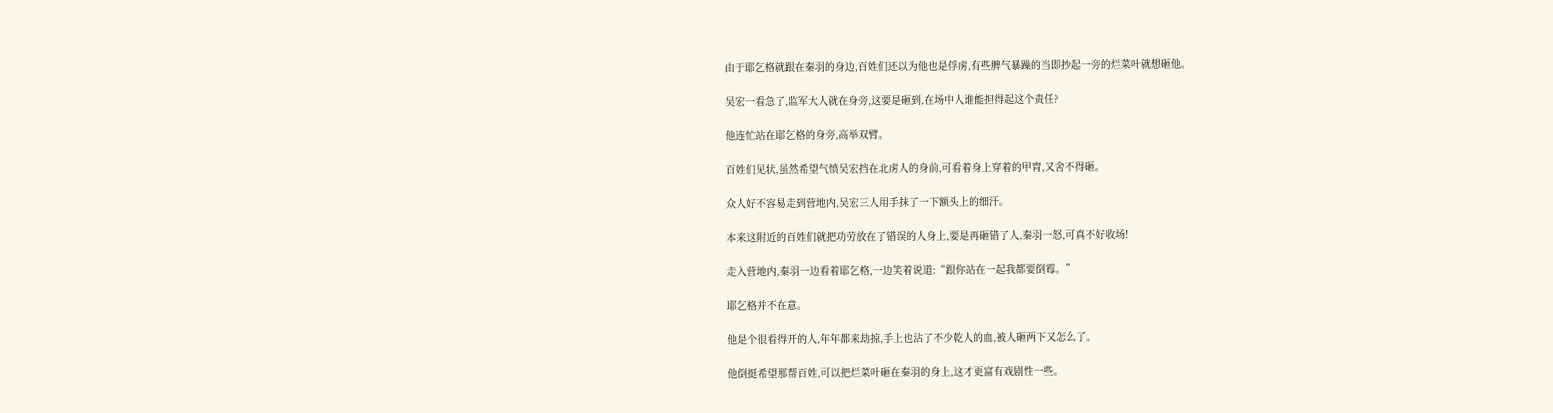由于耶乞格就跟在秦羽的身边,百姓们还以为他也是俘虏,有些脾气暴躁的当即抄起一旁的烂菜叶就想砸他。

吴宏一看急了,监军大人就在身旁,这要是砸到,在场中人谁能担得起这个责任?

他连忙站在耶乞格的身旁,高举双臂。

百姓们见状,虽然希望气愤吴宏挡在北虏人的身前,可看着身上穿着的甲胄,又舍不得砸。

众人好不容易走到营地内,吴宏三人用手抹了一下额头上的细汗。

本来这附近的百姓们就把功劳放在了错误的人身上,要是再砸错了人,秦羽一怒,可真不好收场!

走入营地内,秦羽一边看着耶乞格,一边笑着说道:“跟你站在一起我都要倒霉。”

耶乞格并不在意。

他是个很看得开的人,年年都来劫掠,手上也沾了不少乾人的血,被人砸两下又怎么了。

他倒挺希望那帮百姓,可以把烂菜叶砸在秦羽的身上,这才更富有戏剧性一些。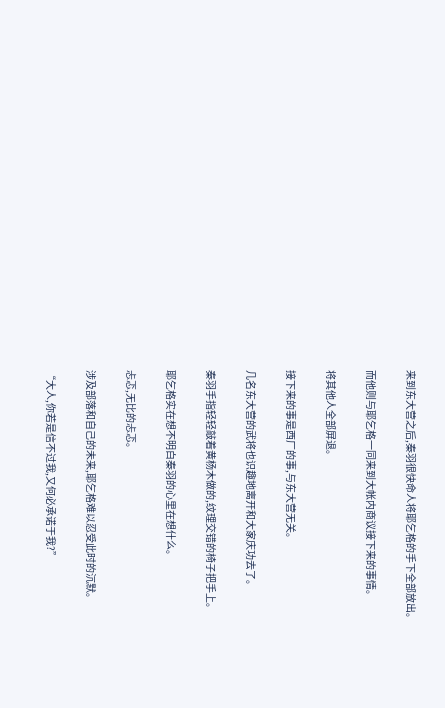来到东大营之后,秦羽很快命人将耶乞格的手下全部放出。

而他则与耶乞格一同来到大帐内商议接下来的事情。

将其他人全部屏退。

接下来的事是西厂的事,与东大营无关。

几名东大营的武将也识趣地离开和大家庆功去了。

秦羽手指轻轻敲着黄杨木做的,纹理交错的椅子把手上。

耶乞格实在想不明白秦羽的心里在想什么。

忐忑,无比的忐忑。

涉及部落和自己的未来,耶乞格难以忍受此时的沉默。

“大人,你若是信不过我,又何必承诺于我?”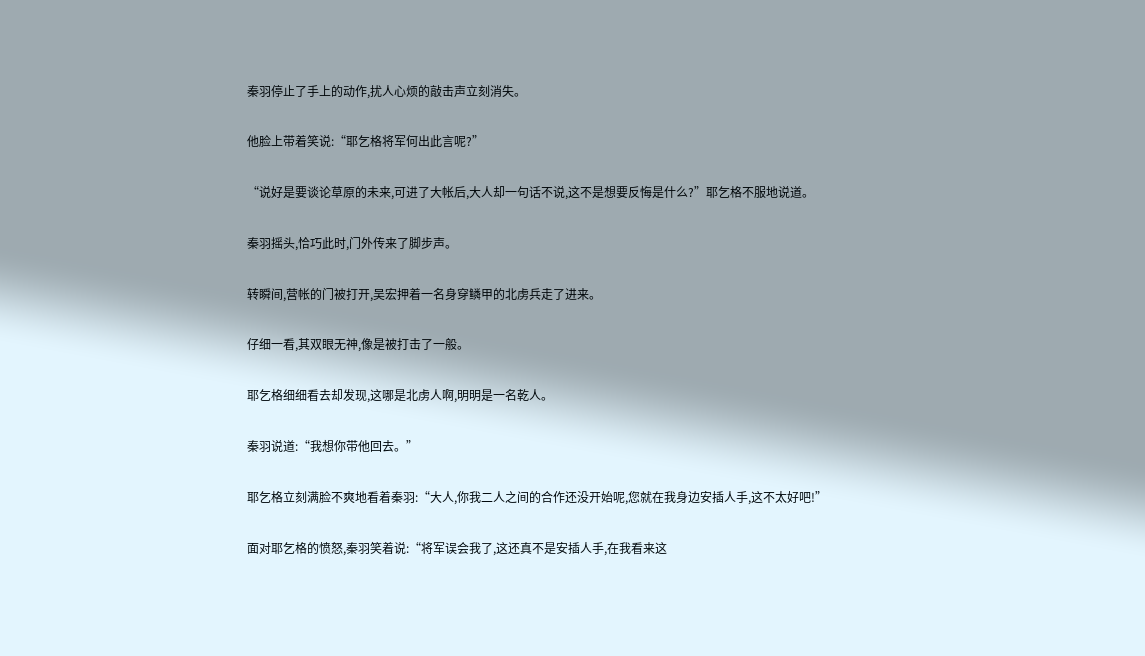秦羽停止了手上的动作,扰人心烦的敲击声立刻消失。

他脸上带着笑说:“耶乞格将军何出此言呢?”

“说好是要谈论草原的未来,可进了大帐后,大人却一句话不说,这不是想要反悔是什么?”耶乞格不服地说道。

秦羽摇头,恰巧此时,门外传来了脚步声。

转瞬间,营帐的门被打开,吴宏押着一名身穿鳞甲的北虏兵走了进来。

仔细一看,其双眼无神,像是被打击了一般。

耶乞格细细看去却发现,这哪是北虏人啊,明明是一名乾人。

秦羽说道:“我想你带他回去。”

耶乞格立刻满脸不爽地看着秦羽:“大人,你我二人之间的合作还没开始呢,您就在我身边安插人手,这不太好吧!”

面对耶乞格的愤怒,秦羽笑着说:“将军误会我了,这还真不是安插人手,在我看来这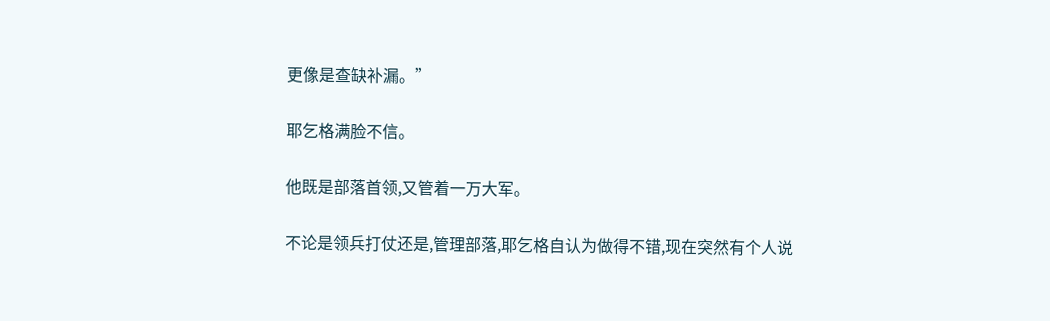更像是查缺补漏。”

耶乞格满脸不信。

他既是部落首领,又管着一万大军。

不论是领兵打仗还是,管理部落,耶乞格自认为做得不错,现在突然有个人说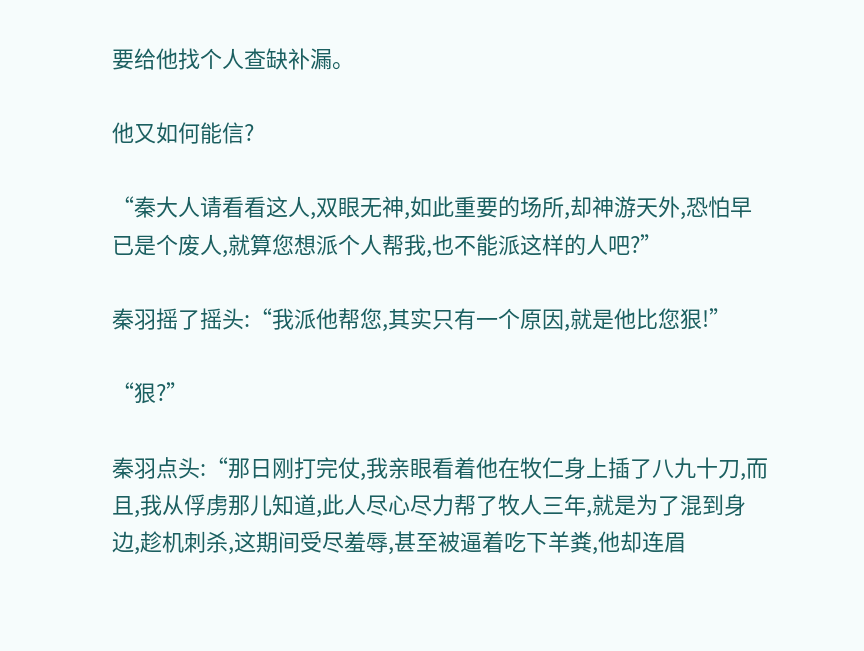要给他找个人查缺补漏。

他又如何能信?

“秦大人请看看这人,双眼无神,如此重要的场所,却神游天外,恐怕早已是个废人,就算您想派个人帮我,也不能派这样的人吧?”

秦羽摇了摇头:“我派他帮您,其实只有一个原因,就是他比您狠!”

“狠?”

秦羽点头:“那日刚打完仗,我亲眼看着他在牧仁身上插了八九十刀,而且,我从俘虏那儿知道,此人尽心尽力帮了牧人三年,就是为了混到身边,趁机刺杀,这期间受尽羞辱,甚至被逼着吃下羊粪,他却连眉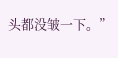头都没皱一下。”